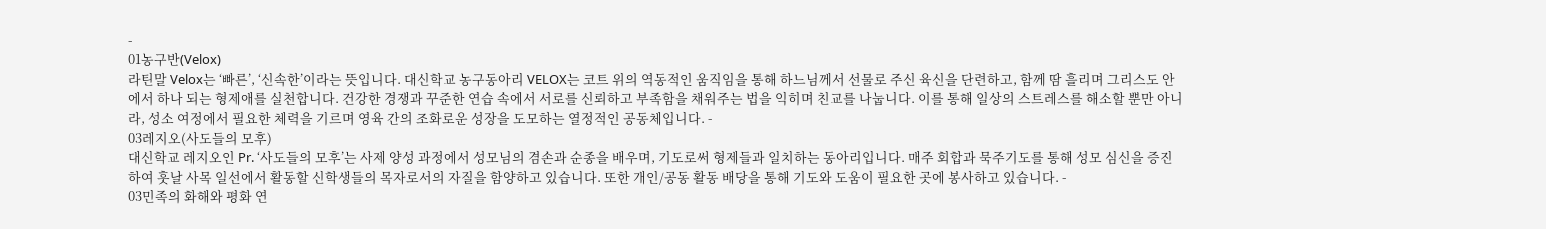-
01농구반(Velox)
라틴말 Velox는 ‘빠른’, ‘신속한’이라는 뜻입니다. 대신학교 농구동아리 VELOX는 코트 위의 역동적인 움직임을 통해 하느님께서 선물로 주신 육신을 단련하고, 함께 땀 흘리며 그리스도 안에서 하나 되는 형제애를 실천합니다. 건강한 경쟁과 꾸준한 연습 속에서 서로를 신뢰하고 부족함을 채워주는 법을 익히며 친교를 나눕니다. 이를 통해 일상의 스트레스를 해소할 뿐만 아니라, 성소 여정에서 필요한 체력을 기르며 영육 간의 조화로운 성장을 도모하는 열정적인 공동체입니다. -
03레지오(사도들의 모후)
대신학교 레지오인 Pr. ‘사도들의 모후’는 사제 양성 과정에서 성모님의 겸손과 순종을 배우며, 기도로써 형제들과 일치하는 동아리입니다. 매주 회합과 묵주기도를 통해 성모 심신을 증진하여 훗날 사목 일선에서 활동할 신학생들의 목자로서의 자질을 함양하고 있습니다. 또한 개인/공동 활동 배당을 통해 기도와 도움이 필요한 곳에 봉사하고 있습니다. -
03민족의 화해와 평화 연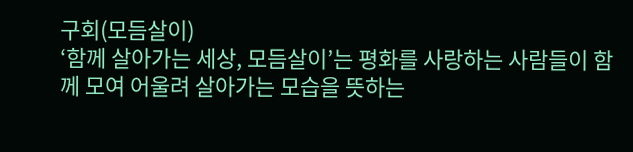구회(모듬살이)
‘함께 살아가는 세상, 모듬살이’는 평화를 사랑하는 사람들이 함께 모여 어울려 살아가는 모습을 뜻하는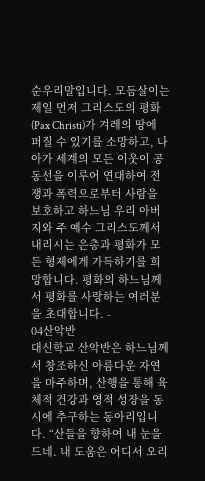순우리말입니다. 모듬살이는 제일 먼저 그리스도의 평화(Pax Christi)가 겨레의 땅에 퍼질 수 있기를 소망하고, 나아가 세계의 모든 이웃이 공동선을 이루어 연대하여 전쟁과 폭력으로부터 사람을 보호하고 하느님 우리 아버지와 주 예수 그리스도께서 내리시는 은총과 평화가 모든 형제에게 가득하기를 희망합니다. 평화의 하느님께서 평화를 사랑하는 여러분을 초대합니다. -
04산악반
대신학교 산악반은 하느님께서 창조하신 아름다운 자연을 마주하며, 산행을 통해 육체적 건강과 영적 성장을 동시에 추구하는 동아리입니다. “산들을 향하여 내 눈을 드네. 내 도움은 어디서 오리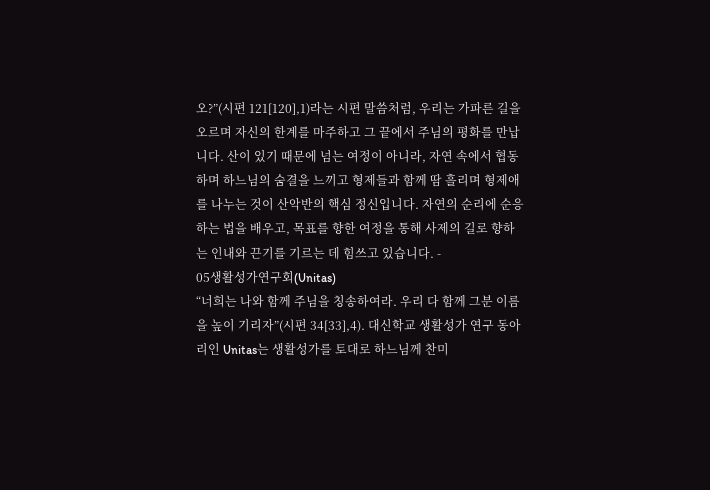오?”(시편 121[120],1)라는 시편 말씀처럼, 우리는 가파른 길을 오르며 자신의 한계를 마주하고 그 끝에서 주님의 평화를 만납니다. 산이 있기 때문에 넘는 여정이 아니라, 자연 속에서 협동하며 하느님의 숨결을 느끼고 형제들과 함께 땀 흘리며 형제애를 나누는 것이 산악반의 핵심 정신입니다. 자연의 순리에 순응하는 법을 배우고, 목표를 향한 여정을 통해 사제의 길로 향하는 인내와 끈기를 기르는 데 힘쓰고 있습니다. -
05생활성가연구회(Unitas)
“너희는 나와 함께 주님을 칭송하여라. 우리 다 함께 그분 이름을 높이 기리자”(시편 34[33],4). 대신학교 생활성가 연구 동아리인 Unitas는 생활성가를 토대로 하느님께 찬미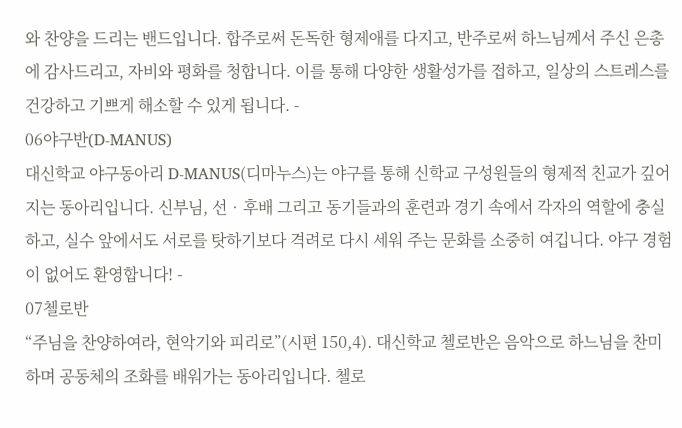와 찬양을 드리는 밴드입니다. 합주로써 돈독한 형제애를 다지고, 반주로써 하느님께서 주신 은총에 감사드리고, 자비와 평화를 청합니다. 이를 통해 다양한 생활성가를 접하고, 일상의 스트레스를 건강하고 기쁘게 해소할 수 있게 됩니다. -
06야구반(D-MANUS)
대신학교 야구동아리 D-MANUS(디마누스)는 야구를 통해 신학교 구성원들의 형제적 친교가 깊어지는 동아리입니다. 신부님, 선‧후배 그리고 동기들과의 훈련과 경기 속에서 각자의 역할에 충실하고, 실수 앞에서도 서로를 탓하기보다 격려로 다시 세워 주는 문화를 소중히 여깁니다. 야구 경험이 없어도 환영합니다! -
07첼로반
“주님을 찬양하여라, 현악기와 피리로”(시편 150,4). 대신학교 첼로반은 음악으로 하느님을 찬미하며 공동체의 조화를 배워가는 동아리입니다. 첼로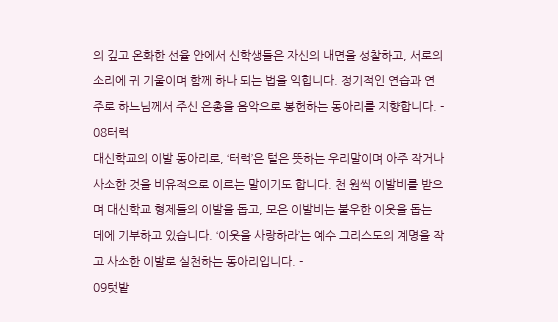의 깊고 온화한 선율 안에서 신학생들은 자신의 내면을 성찰하고, 서로의 소리에 귀 기울이며 함께 하나 되는 법을 익힙니다. 정기적인 연습과 연주로 하느님께서 주신 은총을 음악으로 봉헌하는 동아리를 지향합니다. -
08터럭
대신학교의 이발 동아리로, ‘터럭’은 털은 뜻하는 우리말이며 아주 작거나 사소한 것을 비유적으로 이르는 말이기도 합니다. 천 원씩 이발비를 받으며 대신학교 형제들의 이발을 돕고, 모은 이발비는 불우한 이웃을 돕는 데에 기부하고 있습니다. ‘이웃을 사랑하라’는 예수 그리스도의 계명을 작고 사소한 이발로 실천하는 동아리입니다. -
09텃밭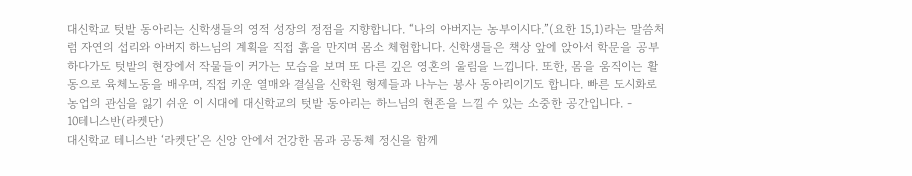대신학교 텃밭 동아리는 신학생들의 영적 성장의 정점을 지향합니다. “나의 아버지는 농부이시다.”(요한 15,1)라는 말씀처럼 자연의 섭리와 아버지 하느님의 계획을 직접 흙을 만지며 몸소 체험합니다. 신학생들은 책상 앞에 앉아서 학문을 공부하다가도 텃밭의 현장에서 작물들이 커가는 모습을 보며 또 다른 깊은 영혼의 울림을 느낍니다. 또한, 몸을 움직이는 활동으로 육체노동을 배우며, 직접 키운 열매와 결실을 신학원 형제들과 나누는 봉사 동아리이기도 합니다. 빠른 도시화로 농업의 관심을 잃기 쉬운 이 시대에 대신학교의 텃밭 동아리는 하느님의 현존을 느낄 수 있는 소중한 공간입니다. -
10테니스반(라켓단)
대신학교 테니스반 ‘라켓단’은 신앙 안에서 건강한 몸과 공동체 정신을 함께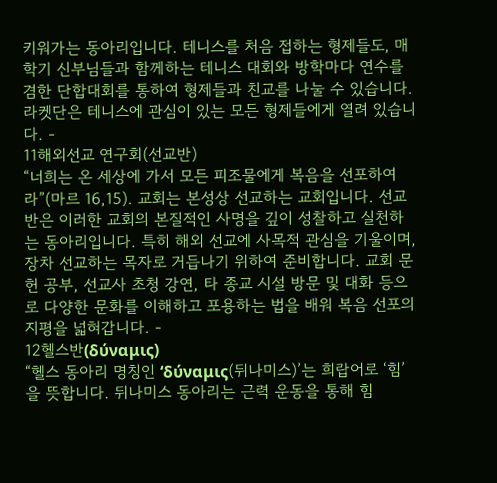키워가는 동아리입니다. 테니스를 처음 접하는 형제들도, 매 학기 신부님들과 함께하는 테니스 대회와 방학마다 연수를 겸한 단합대회를 통하여 형제들과 친교를 나눌 수 있습니다. 라켓단은 테니스에 관심이 있는 모든 형제들에게 열려 있습니다. -
11해외선교 연구회(선교반)
“너희는 온 세상에 가서 모든 피조물에게 복음을 선포하여라”(마르 16,15). 교회는 본성상 선교하는 교회입니다. 선교반은 이러한 교회의 본질적인 사명을 깊이 성찰하고 실천하는 동아리입니다. 특히 해외 선교에 사목적 관심을 기울이며, 장차 선교하는 목자로 거듭나기 위하여 준비합니다. 교회 문헌 공부, 선교사 초청 강연, 타 종교 시설 방문 및 대화 등으로 다양한 문화를 이해하고 포용하는 법을 배워 복음 선포의 지평을 넓혀갑니다. -
12헬스반(δύναμις)
“헬스 동아리 명칭인 ‘δύναμις(뒤나미스)’는 희랍어로 ‘힘’을 뜻합니다. 뒤나미스 동아리는 근력 운동을 통해 힘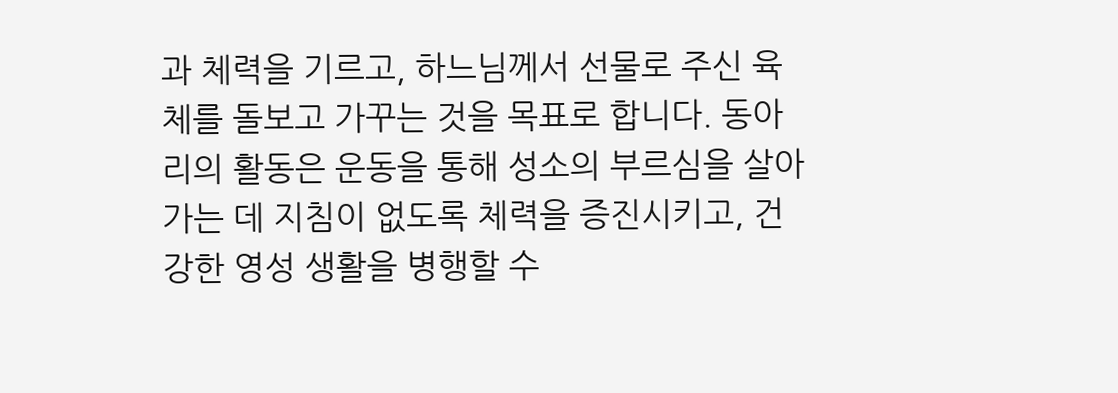과 체력을 기르고, 하느님께서 선물로 주신 육체를 돌보고 가꾸는 것을 목표로 합니다. 동아리의 활동은 운동을 통해 성소의 부르심을 살아가는 데 지침이 없도록 체력을 증진시키고, 건강한 영성 생활을 병행할 수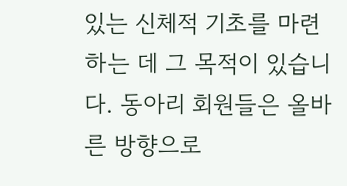있는 신체적 기초를 마련하는 데 그 목적이 있습니다. 동아리 회원들은 올바른 방향으로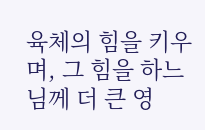육체의 힘을 키우며, 그 힘을 하느님께 더 큰 영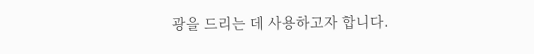광을 드리는 데 사용하고자 합니다.